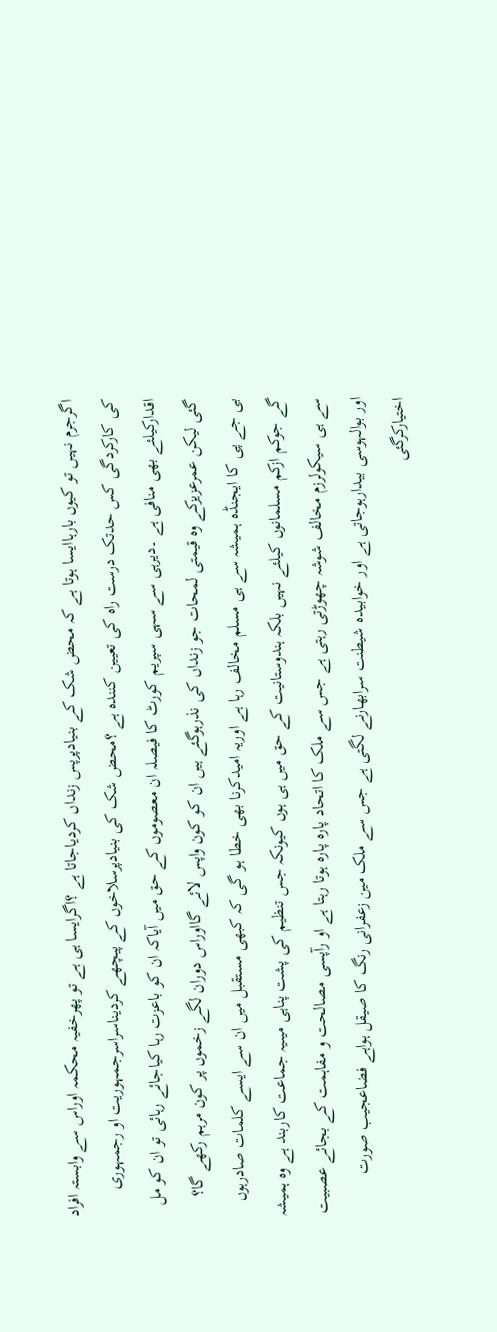اگرجرم نہیں تو کیوں بارہاایسا ہوتا ہے کہ محض شک کے بنیادپرپس زنداں کردیاجاتا ہے ؟اگرایسا ہی ہے تو پھرخفیہ محکمہ اوراس سے وابستہ افراد کی کارکردگی کس حدتک درست راہ کی تعیین کنندہ ہے ؟محض شک کی بنیادپرسلاخوں کے پیچھے کردیناسراسرجمہوریت او رجمہوری اقدارکیلئے بھی منافی ہے ۔دیرہی سے سہی سپریم کورٹ کا فیصلہ ان معصوموں کے حق میں آیاکہ ان کو باعزت رہا کیاجائے رہائی تو ان کو مل گئی لیکن عمرعزیزکے وہ قیمتی لمحات جو زنداں کی نذرہوگئے ہیں ان کو کون واپس لائے گااوراس دوران لگے زخموں پر کون مرہم رکھے گا؟
بی جے پی کا ایجنڈہ ہمیشہ سے ہی مسلم مخالف رہا ہے اوریہ امیدکرنا بھی خطا ہو گی کہ کبھی مستقبل میں ان سے ایسے کلمات صادرہوں گے جوکم ازکم مسلمانوں کیلئے نہیں بلکہ ہندوستانیت کے حق میں ہی ہوں کیونکہ جس تنظیم کی پشت پناہی میںیہ جماعت کاربند ہے وہ ہمیشہ سے ہی سیکولرزم مخالف شوشہ چھوڑتی رہتی ہے جس سے ملک کا اتحاد پارہ پارہ ہوتا رہتا ہے او رآپسی مصالحت و مفاہمت کے بجائے عصبیت اور بوالہوسی بیدارہوجاتی ہے اور خوابیدہ شیطنت سرابھارنے لگتی ہے جس سے ملک مین زعفرانی رنگ کا صیقل ہواہے فضاعجیب صورت اختیارکرگئی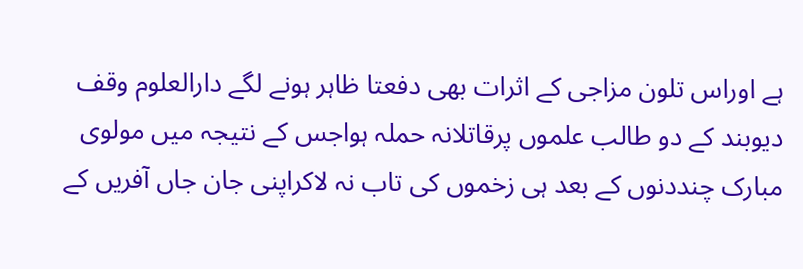ہے اوراس تلون مزاجی کے اثرات بھی دفعتا ظاہر ہونے لگے دارالعلوم وقف دیوبند کے دو طالب علموں پرقاتلانہ حملہ ہواجس کے نتیجہ میں مولوی مبارک چنددنوں کے بعد ہی زخموں کی تاب نہ لاکراپنی جان جاں آفریں کے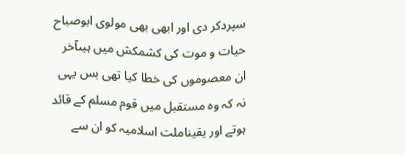سپردکر دی اور ابھی بھی مولوی ابوصباح حیات و موت کی کشمکش میں ہیںآخر ان معصوموں کی خطا کیا تھی بس یہی نہ کہ وہ مستقبل میں قوم مسلم کے قائد ہوتے اور یقیناملت اسلامیہ کو ان سے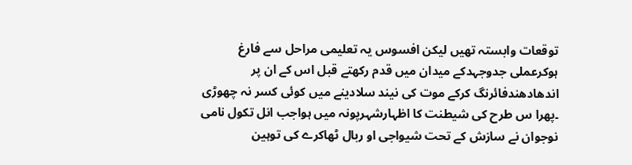توقعات وابستہ تھیں لیکن افسوس یہ تعلیمی مراحل سے فارغ ہوکرعملی جدوجہدکے میدان میں قدم رکھتے قبل اس کے ان پر اندھادھندفائرنگ کرکے موت کی نیند سلادینے میں کوئی کسر نہ چھوڑی ۔پھرا س طرح کی شیطنت کا اظہارشہرپونہ میں ہواجب انل تکول نامی نوجوان نے سازش کے تحت شیواجی او ربال ٹھاکرے کی توہین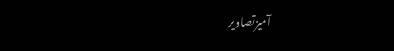آمیزتصاویر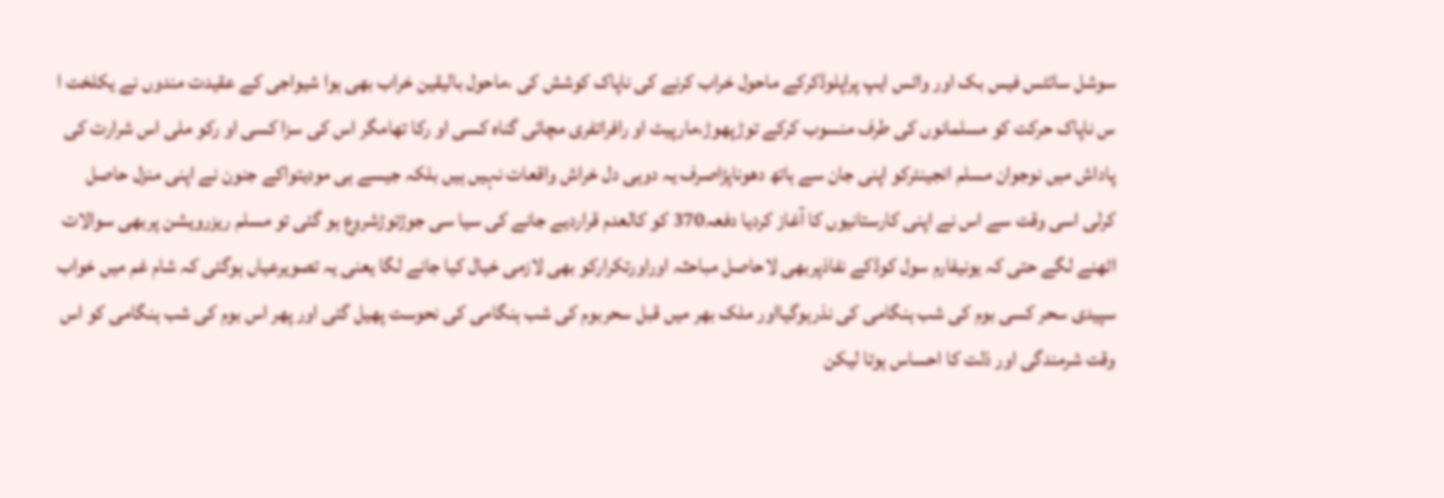سوشل سائٹس فیس بک اور واٹس ایپ پراپلوڈکرکے ماحول خراب کرنے کی ناپاک کوشش کی ،ماحول بالیقین خراب بھی ہوا شیواجی کے عقیدت مندوں نے یکلخت ا س ناپاک حرکت کو مسلمانوں کی طرف منسوب کرکے توڑپھوڑ،مارپیٹ او رافراتفری مچائی گناہ کسی او رکا تھامگر اس کی سزا کسی او رکو ملی اس شرارت کی پاداش میں نوجوان مسلم انجینئرکو اپنی جان سے ہاتھ دھوناپڑاصرف یہ دوہی دل خراش واقعات نہیں ہیں بلکہ جیسے ہی مودیتواکے جنون نے اپنی منزل حاصل کرلی اسی وقت سے اس نے اپنی کارستانیوں کا آغاز کردیا دفعہ370 کو کالعدم قراردیے جانے کی سیا سی جوڑتوڑشروع ہو گئی تو مسلم ریزرویشن پربھی سوالات اٹھنے لگے حتی کہ یونیفارم سول کوڈکے نفاذپربھی لاحاصل مباحثہ اوراورتکرارکو بھی لازمی خیال کیا جانے لگا یعنی یہ تصویرعیاں ہوگئی کہ شام غم میں خواب سپیدی سحر کسی بوم کی شب ہنگامی کی نذرہوگیااور ملک بھر میں قبل سحربوم کی شب ہنگامی کی نحوست پھیل گئی اور پھر اس بوم کی شب ہنگامی کو اس وقت شرمندگی اور ذلت کا احساس ہوتا لیکن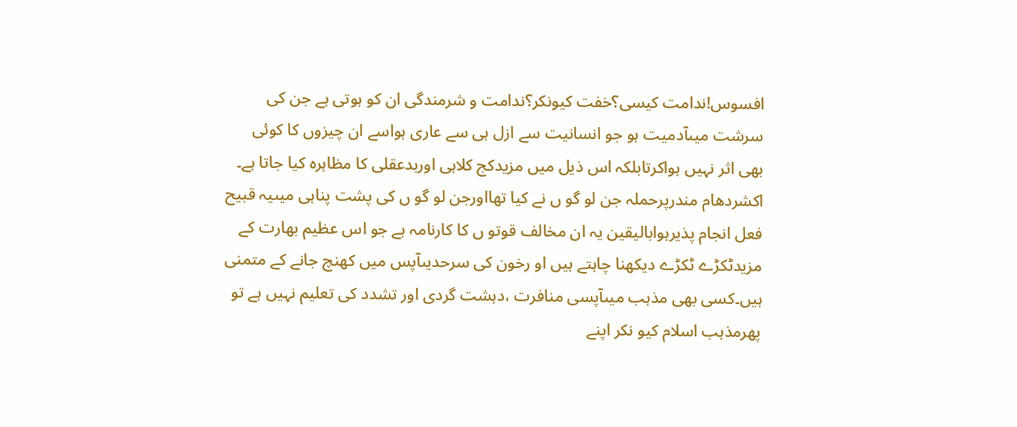افسوس!ندامت کیسی؟خفت کیونکر؟ندامت و شرمندگی ان کو ہوتی ہے جن کی سرشت میںآدمیت ہو جو انسانیت سے ازل ہی سے عاری ہواسے ان چیزوں کا کوئی بھی اثر نہیں ہواکرتابلکہ اس ذیل میں مزیدکج کلاہی اوربدعقلی کا مظاہرہ کیا جاتا ہے۔
اکشردھام مندرپرحملہ جن لو گو ں نے کیا تھااورجن لو گو ں کی پشت پناہی میںیہ قبیح فعل انجام پذیرہوابالیقین یہ ان مخالف قوتو ں کا کارنامہ ہے جو اس عظیم بھارت کے مزیدٹکڑے ٹکڑے دیکھنا چاہتے ہیں او رخون کی سرحدیںآپس میں کھنچ جانے کے متمنی ہیں۔کسی بھی مذہب میںآپسی منافرت ،دہشت گردی اور تشدد کی تعلیم نہیں ہے تو پھرمذہب اسلام کیو نکر اپنے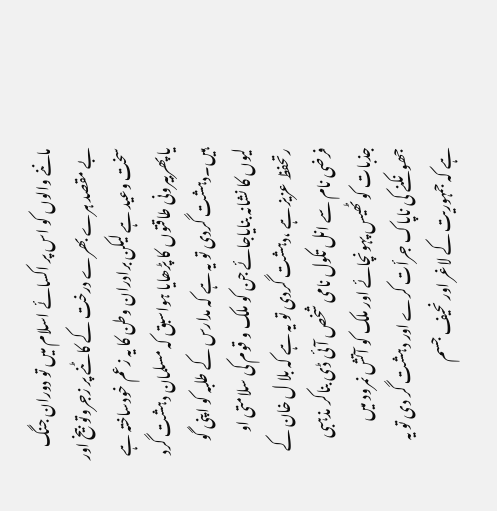ماننے والوں کو اس پر اکسائے اسلام میں تو دوران جنگ بے مقصد ہرے بھرے درخت کے کاٹنے پر زجروتو بیخ اور سخت وعید ہے لیکن برادران وطن کا یہ زعم خودساختہ ہے یا پھربیرونی طاقتوں کا پڑھایا ہواسبق کہ مسلمان دہشت گرد ہیں۔دہشت گردی تو یہ ہے کہ مدارس کے طلبہ کو اپنی گو لیوں کا نشانہ بنایاجائے جن کو ملک و قوم کی سلامتی او رتحفظ عزیز ہے ،دہشت گردی تو یہ ہے کہ بلا ل خان کے فرضی نام سے انل تکول نامی شخص آئی ڈی بناکر مذہبی جذبات کو ٹھیس پہونچائے اور ملک کو آتش نمرود میں جھونکنے کی ناپاک جرأت کرے اور دہشت گر دی تو یہ ہے کہ جمہوریت کے لاغر اور نحیف جسم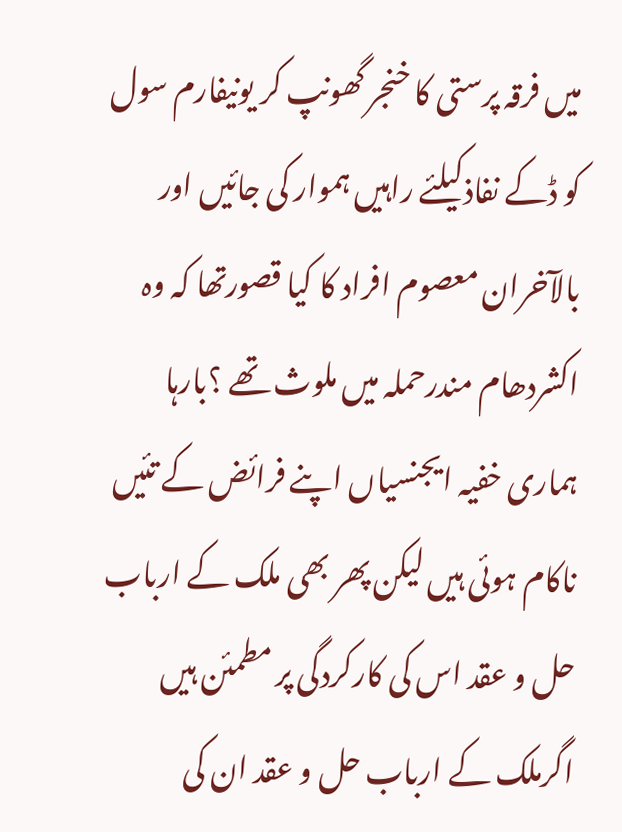میں فرقہ پرستی کا خنجر گھونپ کر یونیفارم سول کو ڈکے نفاذکیلئے راہیں ہموار کی جائیں اور بالآخران معصوم افراد کا کیا قصورتھا کہ وہ اکشردھام مندرحملہ میں ملوث تھے ؟بارہا ہماری خفیہ ایجنسیاں اپنے فرائض کے تئیں ناکام ہوئی ہیں لیکن پھر بھی ملک کے ارباب حل و عقد اس کی کارکردگی پر مطمئن ہیں اگرملک کے ارباب حل و عقد ان کی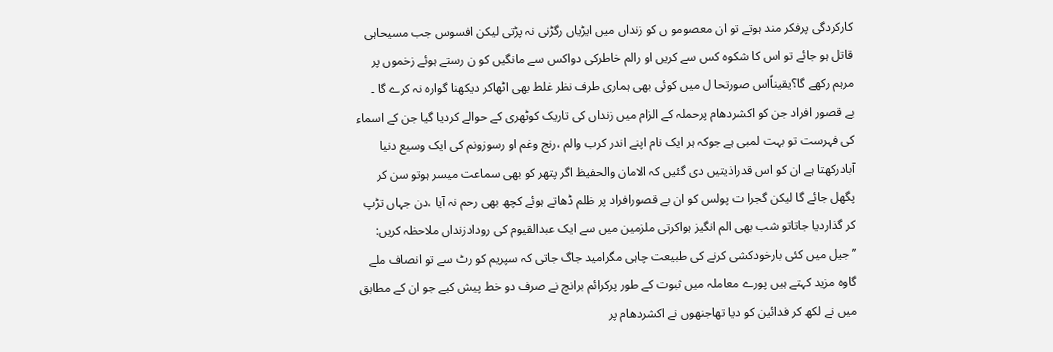کارکردگی پرفکر مند ہوتے تو ان معصومو ں کو زنداں میں ایڑیاں رگڑنی نہ پڑتی لیکن افسوس جب مسیحاہی قاتل ہو جائے تو اس کا شکوہ کس سے کریں او رالم خاطرکی دواکس سے مانگیں کو ن رستے ہوئے زخموں پر مرہم رکھے گا؟یقیناًاس صورتحا ل میں کوئی بھی ہماری طرف نظر غلط بھی اٹھاکر دیکھنا گوارہ نہ کرے گا ۔
بے قصور افراد جن کو اکشردھام پرحملہ کے الزام میں زنداں کی تاریک کوٹھری کے حوالے کردیا گیا جن کے اسماء کی فہرست تو بہت لمبی ہے جوکہ ہر ایک نام اپنے اندر کرب والم ،رنج وغم او رسوزونم کی ایک وسیع دنیا آبادرکھتا ہے ان کو اس قدراذیتیں دی گئیں کہ الامان والحفیظ اگر پتھر کو بھی سماعت میسر ہوتو سن کر پگھل جائے گا لیکن گجرا ت پولس کو ان بے قصورافراد پر ظلم ڈھاتے ہوئے کچھ بھی رحم نہ آیا ،دن جہاں تڑپ کر گذاردیا جاتاتو شب بھی الم انگیز ہواکرتی ملزمین میں سے ایک عبدالقیوم کی رودادزنداں ملاحظہ کریں:
’’جیل میں کئی بارخودکشی کرنے کی طبیعت چاہی مگرامید جاگ جاتی کہ سپریم کو رٹ سے تو انصاف ملے گاوہ مزید کہتے ہیں پورے معاملہ میں ثبوت کے طور پرکرائم برانچ نے صرف دو خط پیش کیے جو ان کے مطابق میں نے لکھ کر فدائین کو دیا تھاجنھوں نے اکشردھام پر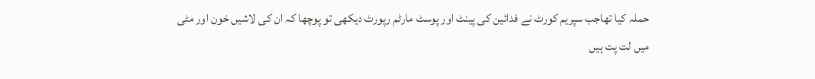حملہ کیا تھاجب سپریم کورٹ نے فدائین کی پینٹ اور پوسٹ مارٹم رپورٹ دیکھی تو پوچھا کہ ان کی لاشیں خون اور مٹی میں لت پت ہیں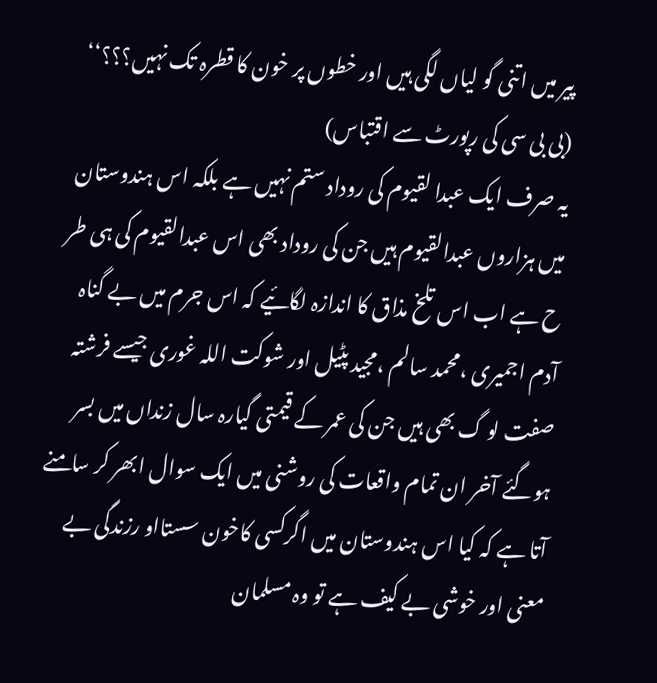پیر میں اتنی گو لیاں لگی ہیں اور خطوں پر خون کا قطرہ تک نہیں؟؟؟‘‘
(بی بی سی کی رپورٹ سے اقتباس)
یہ صرف ایک عبدا لقیوم کی روداد ستم نہیں ہے بلکہ اس ہندوستان میں ہزاروں عبدالقیوم ہیں جن کی روداد بھی اس عبدالقیوم کی ہی طر ح ہے اب اس تلخ مذاق کا اندازہ لگائیے کہ اس جرم میں بے گناہ آدم اجمیری ،محمد سالم ،مجید پٹیل اور شوکت اللہ غوری جیسے فرشتہ صفت لو گ بھی ہیں جن کی عمر کے قیمتی گیارہ سال زنداں میں بسر ہوگئے آخر ان تمام واقعات کی روشنی میں ایک سوال ابھر کر سامنے آتا ہے کہ کیا اس ہندوستان میں اگرکسی کاخون سستااو رزندگی بے معنی اور خوشی بے کیف ہے تو وہ مسلمان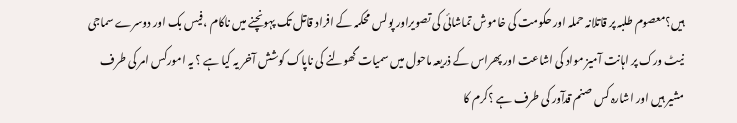ہیں؟معصوم طلبہ پر قاتلانہ حملہ اور حکومت کی خاموش تماشائی کی تصویراور پولس محکمہ کے افراد قاتل تک پہونچنے میں ناکام ،فیس بک اور دوسرے سماجی نیٹ ورک پر اہانت آمیز مواد کی اشاعت اور پھراس کے ذریعہ ماحول میں سمیات گھولنے کی ناپاک کوشش آخر یہ کیا ہے ؟ یہ امورکس امر کی طرف مشیر ہیں اور اشارہ کس صنم قدآور کی طرف ہے ؟کرم کا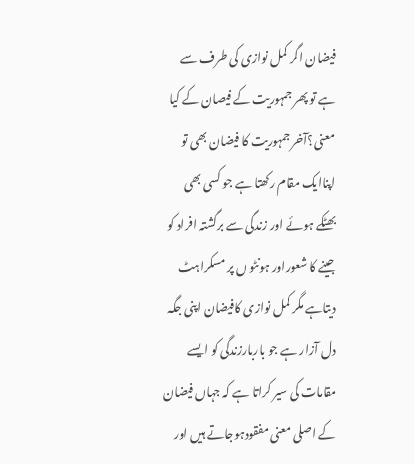فیضان اگر کمل نوازی کی طرف سے ہے تو پھر جمہوریت کے فیصان کے کیا معنی؟آخر جمہوریت کا فیضان بھی تو اپناایک مقام رکھتا ہے جو کسی بھی بھٹکے ہوئے اور زندگی سے برگشتہ افراد کو جینے کا شعوراور ہونٹو ں پر مسکراہٹ دیتاہے مگر کمل نوازی کافیضان اپنی جگہ دل آزار ہے جو باربارزندگی کو ایسے مقامات کی سیر کراتا ہے کہ جہاں فیضان کے اصلی معنی مفقودہوجاتے ہیں اور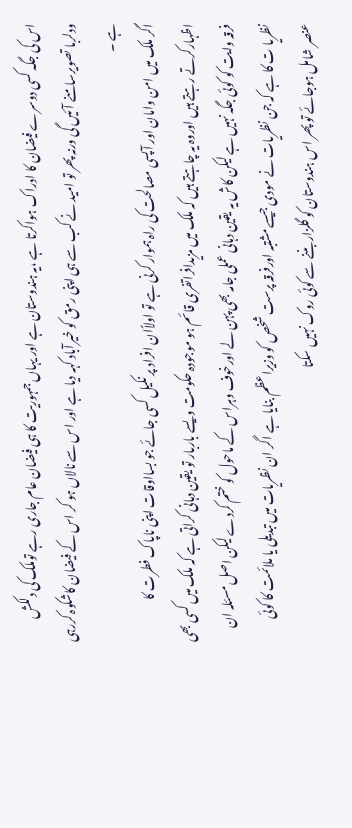اس کی جگہ کسی دوسرے فیضان کا ادراک ہواکرتا ہے ،یہ ہندوستان ہے اور یہاں جمہوریت کا ہی فیضان عام جاری رہے توملک کی دلکش ودلربا تصویرسامنے آئیں گی ورنہ پھر تو امید نے کب سے ہی اپنی رمق کو خیرآباد کہہ دیا ہے اور اس سے نالاں ہو کر اس کے فیضان کاشکوہ کررہی ہے ۔
اگر ملک میں امن وامان اور آپسی مصالحت کی راہ ہموار کرنی ہے تو اولاًان افراد پر نکیل کسی جائے جو بسااوقات اپنی ناپاک فطرت کا اظہارکرتے رہتے ہیں اوروہ یہ چاہتے ہیں کہ ملک میں مزیدافراتفری قائم ہو موجودہ حکومت ویسے باربار تو یقین دہانی کراتی ہے کہ ملک میں کسی بھی فرقہ وایت کو کوئی جگہ نہیں ہے لیکن کاش یہ یقین دہانی عملی جامہ بھی پہن لے اورخوف وہراس کے ماحول کو ختم کردے لیکن اصل مسئلہ ان نظریا ت کا ہے کہ جن نظریات نے مودی جیسے مشتبہ اورفرقہ پرست شخص کو وزیراعظم بنایا ہے اگر ان نظریات میں تبدیلی یا ملائمت کا کوئی عنصر شامل ہوجائے تو پھر اس ہندوستان کو گلزار بننے سے کوئی روک نہیں سکتا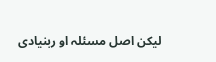لیکن اصل مسئلہ او ربنیادی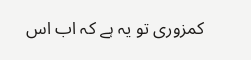کمزوری تو یہ ہے کہ اب اس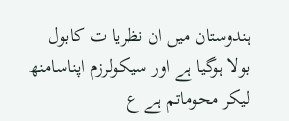ہندوستان میں ان نظریا ت کابول بولا ہوگیا ہے اور سیکولرزم اپناسامنھ لیکر محوماتم ہے ع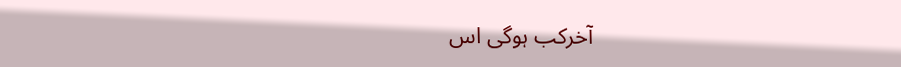آخرکب ہوگی اس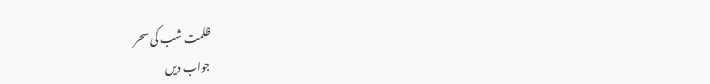ظلمت شب کی سحر
جواب دیں